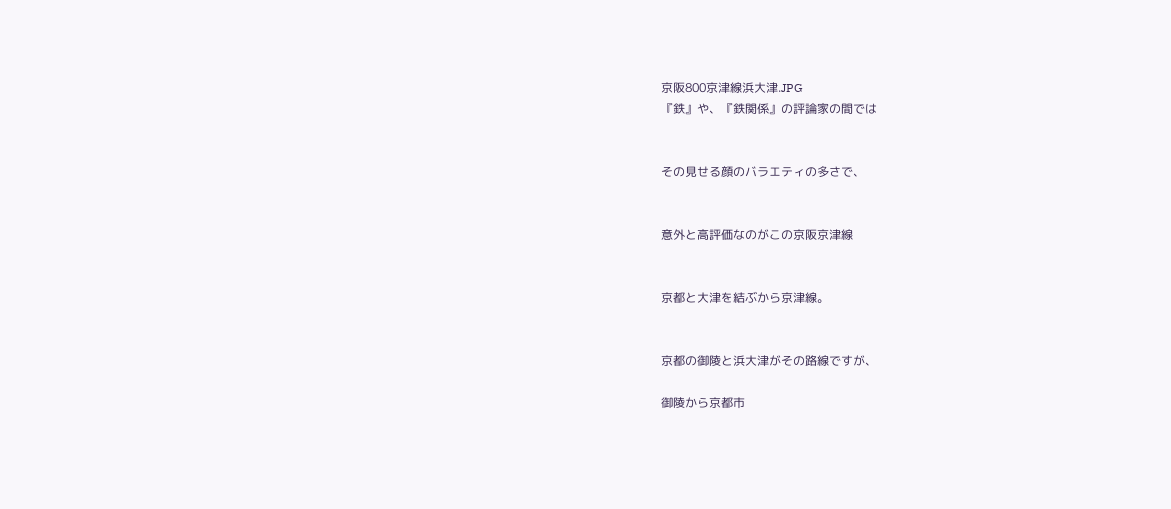京阪800京津線浜大津.JPG
『鉄』や、『鉄関係』の評論家の間では


その見せる顔のバラエティの多さで、


意外と高評価なのがこの京阪京津線


京都と大津を結ぶから京津線。


京都の御陵と浜大津がその路線ですが、

御陵から京都市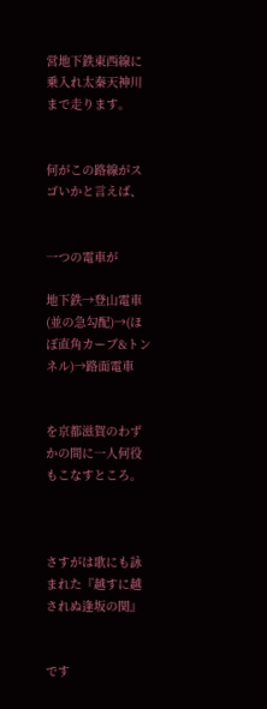営地下鉄東西線に乗入れ太秦天神川まで走ります。


何がこの路線がスゴいかと言えば、


一つの電車が

地下鉄→登山電車(並の急勾配)→(ほぼ直角カーブ&トンネル)→路面電車


を京都滋賀のわずかの間に一人何役もこなすところ。



さすがは歌にも詠まれた『越すに越されぬ逢坂の関』


です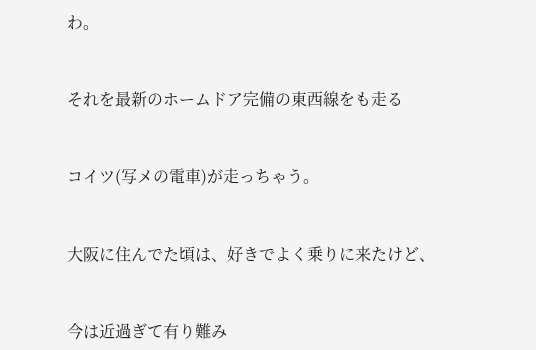わ。


それを最新のホームドア完備の東西線をも走る


コイツ(写メの電車)が走っちゃう。


大阪に住んでた頃は、好きでよく乗りに来たけど、


今は近過ぎて有り難み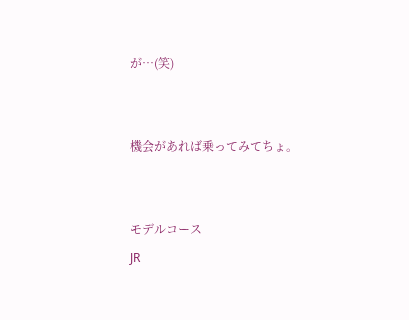が…(笑)


機会があれば乗ってみてちょ。


モデルコース
JR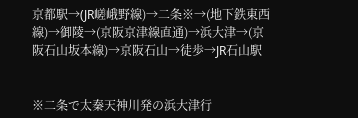京都駅→(JR嵯峨野線)→二条※→(地下鉄東西線)→御陵→(京阪京津線直通)→浜大津→(京阪石山坂本線)→京阪石山→徒歩→JR石山駅


※二条で太秦天神川発の浜大津行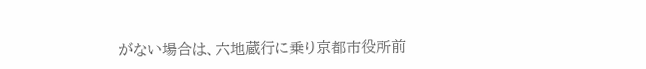がない場合は、六地蔵行に乗り京都市役所前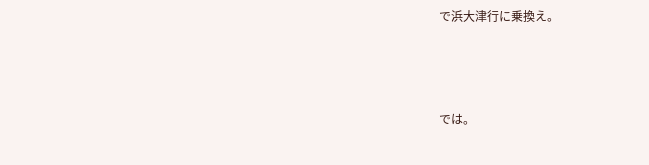で浜大津行に乗換え。



では。